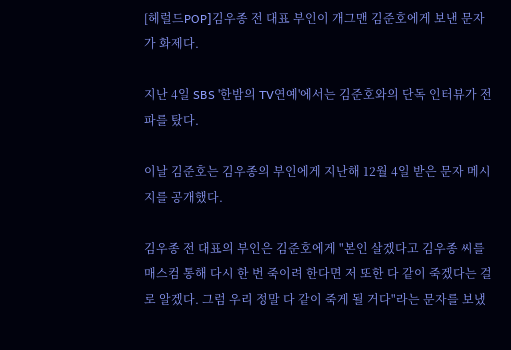[헤럴드POP]김우종 전 대표 부인이 개그맨 김준호에게 보낸 문자가 화제다.

지난 4일 SBS '한밤의 TV연예'에서는 김준호와의 단독 인터뷰가 전파를 탔다.

이날 김준호는 김우종의 부인에게 지난해 12월 4일 받은 문자 메시지를 공개했다.

김우종 전 대표의 부인은 김준호에게 "본인 살겠다고 김우종 씨를 매스컴 통해 다시 한 번 죽이려 한다면 저 또한 다 같이 죽겠다는 걸로 알겠다. 그럼 우리 정말 다 같이 죽게 될 거다"라는 문자를 보냈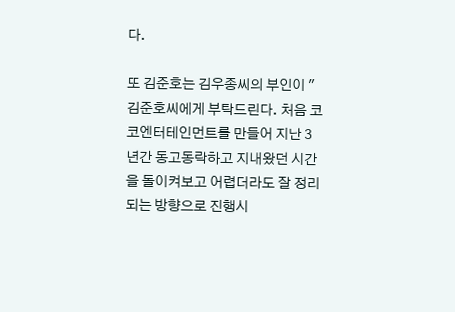다.

또 김준호는 김우종씨의 부인이 "김준호씨에게 부탁드린다. 처음 코코엔터테인먼트를 만들어 지난 3년간 동고동락하고 지내왔던 시간을 돌이켜보고 어렵더라도 잘 정리되는 방향으로 진행시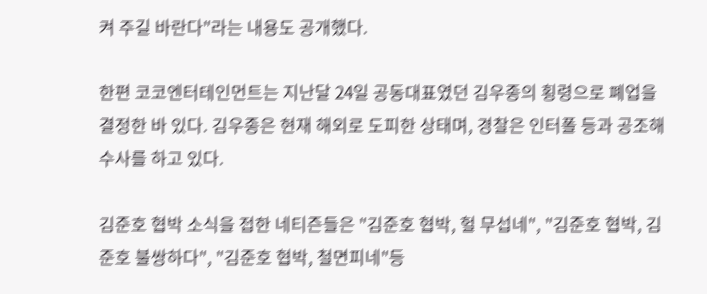켜 주길 바란다"라는 내용도 공개했다.

한편 코코엔터테인먼트는 지난달 24일 공동대표였던 김우종의 횡령으로 폐업을 결정한 바 있다. 김우종은 현재 해외로 도피한 상태며, 경찰은 인터폴 등과 공조해 수사를 하고 있다.

김준호 협박 소식을 접한 네티즌들은 "김준호 협박, 헐 무섭네", "김준호 협박, 김준호 불쌍하다", "김준호 협박, 철면피네"등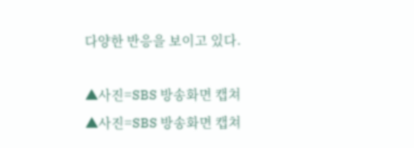다양한 반응을 보이고 있다.

▲사진=SBS 방송화면 캡쳐
▲사진=SBS 방송화면 캡쳐